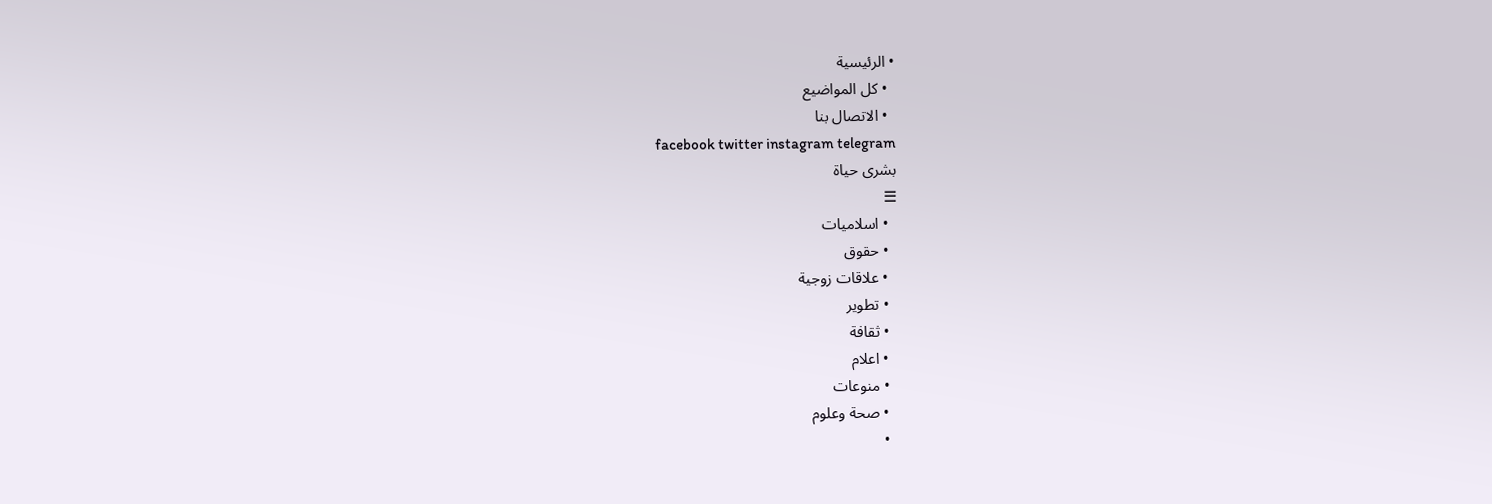• الرئيسية
  • كل المواضيع
  • الاتصال بنا
facebook twitter instagram telegram
بشرى حياة
☰
  • اسلاميات
  • حقوق
  • علاقات زوجية
  • تطوير
  • ثقافة
  • اعلام
  • منوعات
  • صحة وعلوم
  •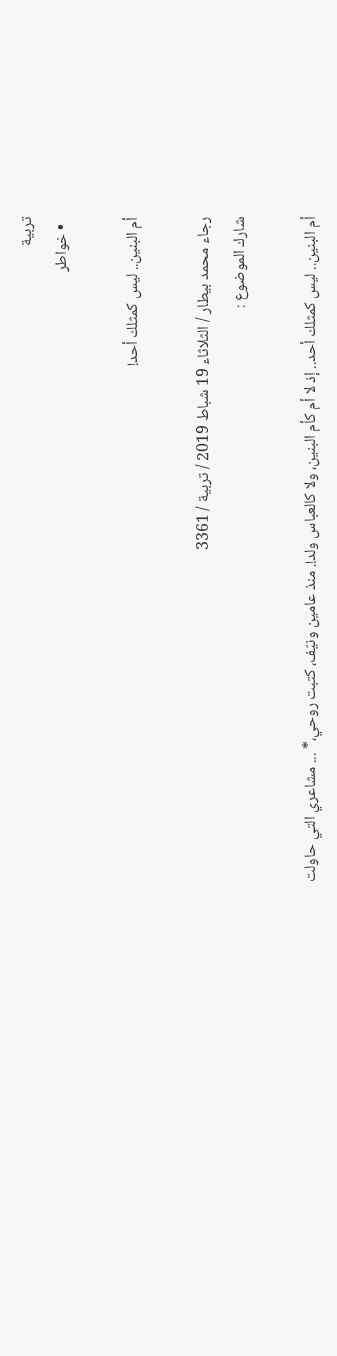تربية
  • خواطر

أم البنين.. ليس كمثلك أحد!

رجاء محمد بيطار / الثلاثاء 19 شباط 2019 / تربية / 3361
شارك الموضوع :

أم البنين.. ليس كمثلك أحد.. إذ لا أم كأم البنين، ولا كالعباس ولد!. منذ عامين ونيّف، كتبت روحي،* ... مشاعري التي حاولت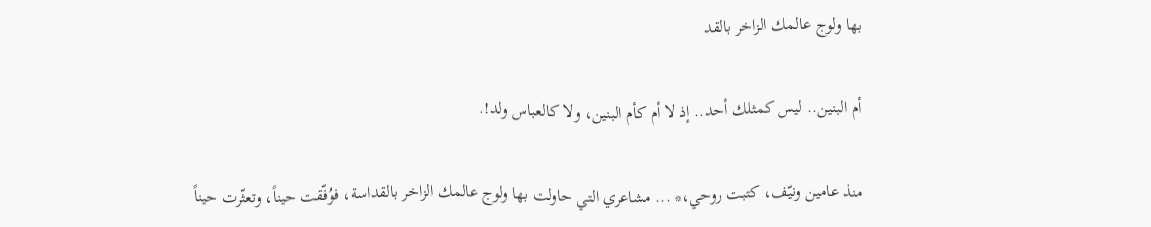بها ولوج عالمك الزاخر بالقد

أم البنين.. ليس كمثلك أحد.. إذ لا أم كأم البنين، ولا كالعباس ولد!.

منذ عامين ونيّف، كتبت روحي،* ... مشاعري التي حاولت بها ولوج عالمك الزاخر بالقداسة، فوُفّقت حيناً، وتعثّرت حيناً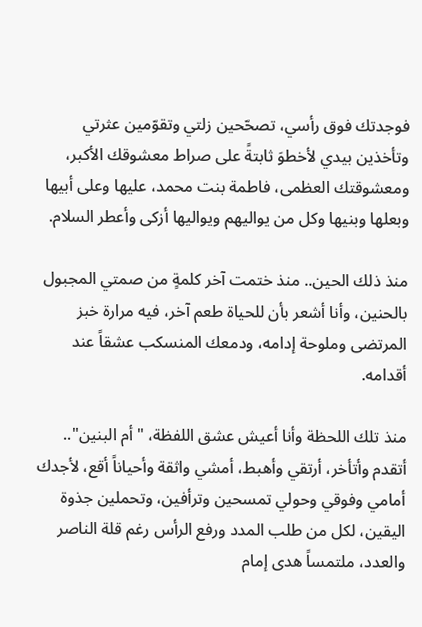فوجدتك فوق رأسي، تصحّحين زلتي وتقوّمين عثرتي وتأخذين بيدي لأخطوَ ثابتةً على صراط معشوقك الأكبر، ومعشوقتك العظمى، فاطمة بنت محمد، عليها وعلى أبيها وبعلها وبنيها وكل من يواليهم ويواليها أزكى وأعطر السلام.

منذ ذلك الحين.. منذ ختمت آخر كلمةٍ من صمتي المجبول بالحنين، وأنا أشعر بأن للحياة طعم آخر، فيه مرارة خبز المرتضى وملوحة إدامه، ودمعك المنسكب عشقاً عند أقدامه.

منذ تلك اللحظة وأنا أعيش عشق اللفظة، "أم البنين".. أتقدم وأتأخر، أرتقي وأهبط، أمشي واثقة وأحياناً أقع، لأجدك أمامي وفوقي وحولي تمسحين وترأفين، وتحملين جذوة اليقين، لكل من طلب المدد ورفع الرأس رغم قلة الناصر والعدد، ملتمساً هدى إمام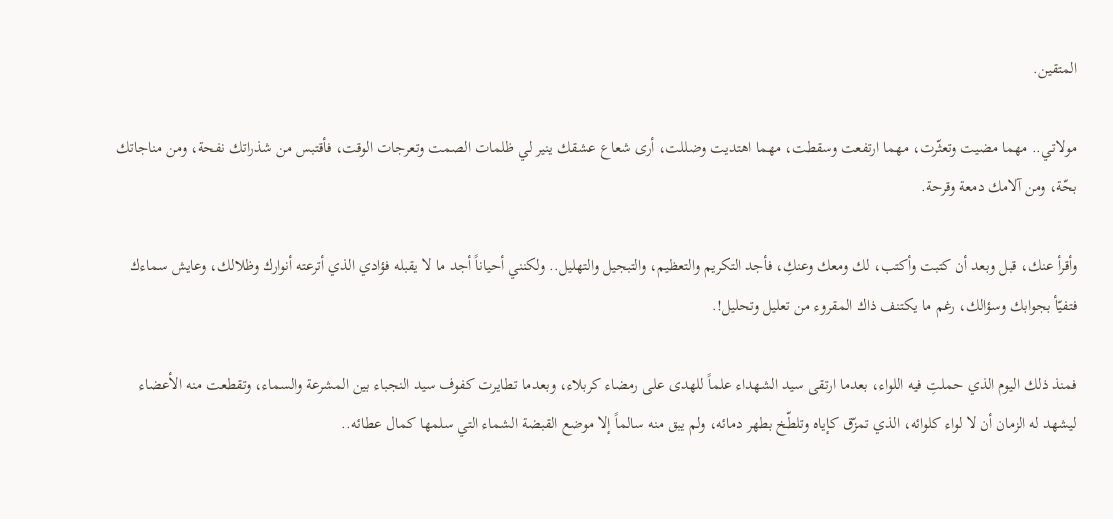المتقين.

مولاتي.. مهما مضيت وتعثّرت، مهما ارتفعت وسقطت، مهما اهتديت وضللت، أرى شعاع عشقك ينير لي ظلمات الصمت وتعرجات الوقت، فأقتبس من شذراتك نفحة، ومن مناجاتك بحّة، ومن آلامك دمعة وقرحة.

وأقرأ عنك، قبل وبعد أن كتبت وأكتب، لك ومعك وعنكِ، فأجد التكريم والتعظيم، والتبجيل والتهليل.. ولكنني أحياناً أجد ما لا يقبله فؤادي الذي أترعته أنوارك وظلالك، وعايش سماءك فتفيّأ بجوابك وسؤالك، رغم ما يكتنف ذاك المقروء من تعليل وتحليل!.

فمنذ ذلك اليوم الذي حملتِ فيه اللواء، بعدما ارتقى سيد الشهداء علماً للهدى على رمضاء كربلاء، وبعدما تطايرت كفوف سيد النجباء بين المشرعة والسماء، وتقطعت منه الأعضاء ليشهد له الزمان أن لا لواء كلوائه، الذي تمزّق كإياه وتلطّخ بطهر دمائه، ولم يبق منه سالماً إلا موضع القبضة الشماء التي سلمها كمال عطائه..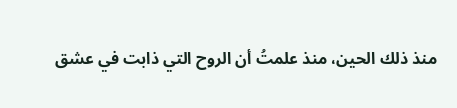منذ ذلك الحين، منذ علمتُ أن الروح التي ذابت في عشق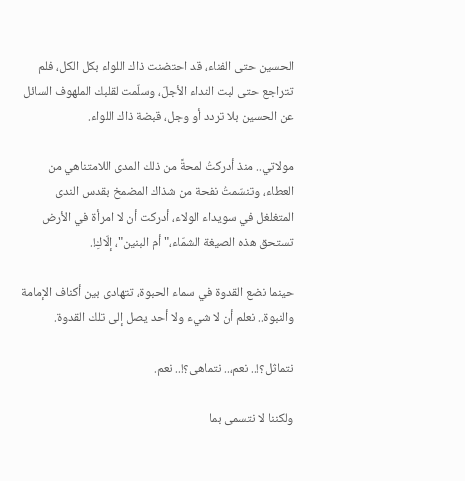الحسين حتى الفناء، قد احتضنت ذاك اللواء بكل الكل، فلم تتراجع حتى لبت النداء الأجلّ، وسلّمت لقلبك الملهوف السائل عن الحسين بلا تردد أو وجل، قبضة ذاك اللواء.

مولاتي.. منذ أدركتُ لمحةً من ذلك المدى اللامتناهي من العطاء، وتنسّمتُ نفحة من شذاك المضمخ بقدس الندى المتغلغل في سويداء الولاء، أدركت أن لا امرأة في الأرض تستحق هذه الصيغة الشمّاء،" أم البنين"، إلّاكِ!.

حينما نضع القدوة في سماء الحبوة، تتهادى بين أكناف الإمامة والنبوة.. نعلم أن لا شيء ولا أحد يصل إلى تلك القدوة.

نتماثل؟!.. نعم،.. نتماهى؟!.. نعم.

ولكننا لا نتسمى بما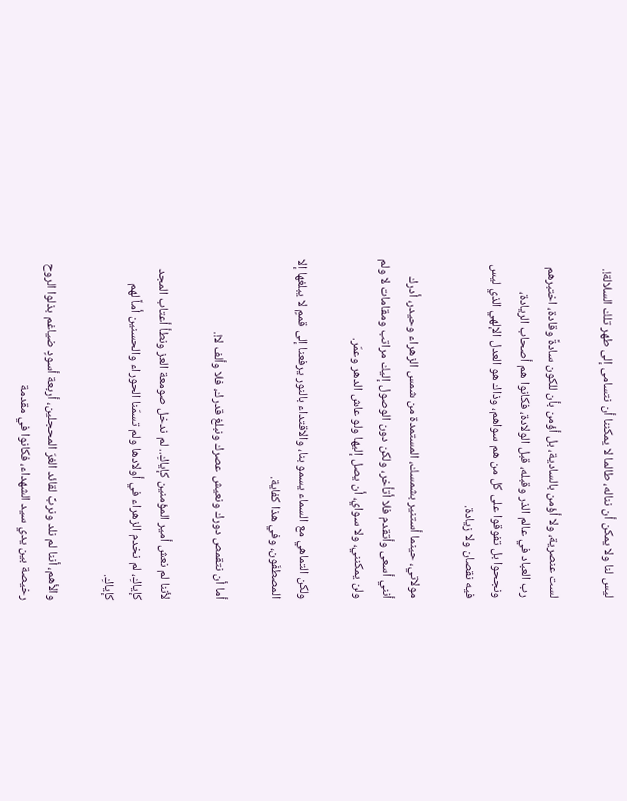ليس لنا ولا يمكن أن نناله، طالما لا يمكننا أن نتسامى إلى طهر تلك السلالة!.

لست عنصرية، ولا أؤمن بالسادية، بل أؤمن بأن للكون سادةً وقادة، اختبرهم رب العباد في عالم الذر وقبله، قبل الولادة، فكانوا هم أصحاب الريادة، ونجحوا بل تفوقوا على كل من هم سواهم، وذاك هو العدل الإلهي الذي ليس فيه نقصان ولا زيادة.

مولاتي، حينما أستنير بشمسك، المستمدة من شمس الزهراء وحيدر، أدرك أنني أسعى وأتقدم فلا أتأخر، ولكن دون الوصول إليك مراتب ومقامات لا ولم ولن يمكنني، ولا سواي، أن يصل إليها ولو عاش الدهر وعمّر.

ولكن التماهي مع السماء يسمو بنا، والاقتداء بالنور يرفعنا إلى قممٍ لا يبلغها إلا المصطفَون، وفي هذا كفاية.

أما أن نتقمص دورك ونعيش عصرك ونبلغ قدرك، فلا وألف لا!.

لأننا لم نعش أمير المؤمنين كإياكِ.. لم ندخل صومعة العز ونطأ أعتاب المجد كإياكِ، لم نخدم الزهراء في أولادها ولم تسمّنا الحوراء والحسنين أماً لهم كإياكِ.

والأهم، أننا لم نلد ونربِّ لقائد الغرّ المحجلين، أربعة أسودٍ ضياغم بذلوا الروح رخيصة بين يدي سيد الشهداء، فكانوا في مقدمة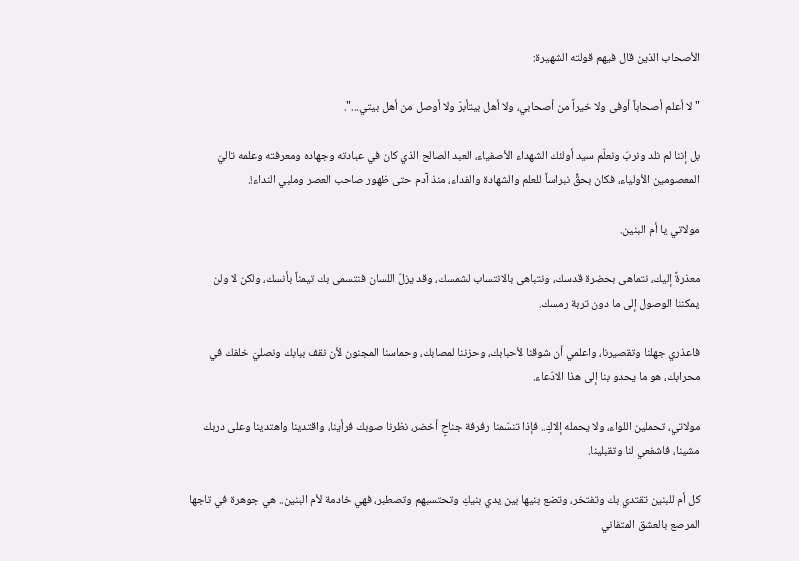الأصحاب الذين قال فيهم قولته الشهيرة:

"لا أعلم أصحاباً أوفى ولا خيراً من أصحابي، ولا أهل بيتأبرّ ولا أوصل من أهل بيتي...".

بل إننا لم نلد ونربّ ونعلّم سيد أولئك الشهداء الأصفياء، العبد الصالح الذي كان في عبادته وجهاده ومعرفته وعلمه تاليَ المعصومين الأولياء، فكان بحقٍّ نبراساً للعلم والشهادة والفداء، منذ آدم حتى ظهور صاحب العصر وملبي النداء!.

مولاتي يا أم البنين.

معذرةً إليك، نتماهى بحضرة قدسك، ونتباهى بالانتساب لشمسك، وقد يزلّ اللسان فنتسمى بك تيمناً بأنسك، ولكن لا ولن يمكننا الوصول إلى ما دون تربة رمسك.

فاعذري جهلنا وتقصيرنا، واعلمي أن شوقنا لأحبابك، وحزننا لمصابك، وحماسنا المجنون لأن نقف ببابك ونصليَ خلفك في محرابك، هو ما يحدو بنا إلى هذا الادّعاء.

مولاتي، تحملين اللواء، ولا يحمله إلاكِ.. فإذا تنسّمنا رفرفة جناحٍ أخضر، نظرنا صوبك فرأينا، واقتدينا واهتدينا وعلى دربك مشينا، فاشفعي لنا وتقبلينا.

كل أم للبنين تقتدي بك وتفتخر، وتضع بنيها بين يدي بنيكِ وتحتسبهم وتصطبر، فهي خادمة لأم البنين.. هي جوهرة في تاجها المرصع بالعشق المتفاني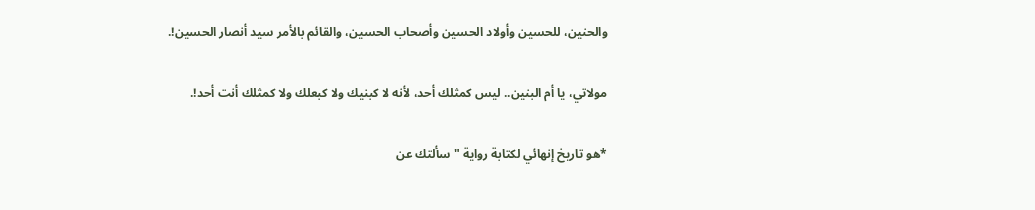والحنين، للحسين وأولاد الحسين وأصحاب الحسين، والقائم بالأمر سيد أنصار الحسين!.

مولاتي، يا أم البنين.. ليس كمثلك أحد، لأنه لا كبنيك ولا كبعلك ولا كمثلك أنت أحد!.

*هو تاريخ إنهائي لكتابة رواية "سألتك عن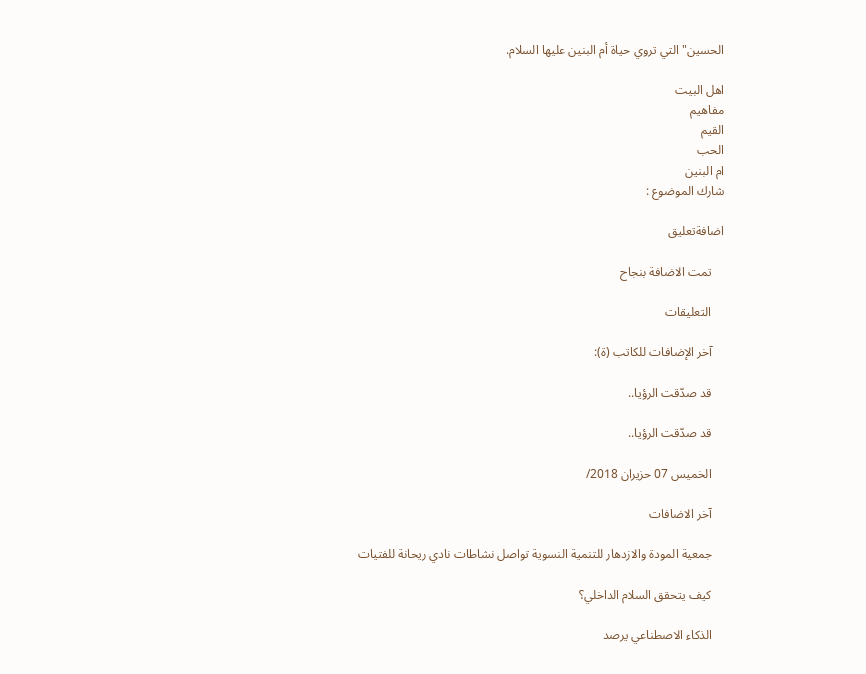الحسين" التي تروي حياة أم البنين عليها السلام.

اهل البيت
مفاهيم
القيم
الحب
ام البنين
شارك الموضوع :

اضافةتعليق

    تمت الاضافة بنجاح

    التعليقات

    آخر الإضافات للكاتب (ة):

    قد صدّقت الرؤيا..

    قد صدّقت الرؤيا..

    الخميس 07 حزيران 2018/

    آخر الاضافات

    جمعية المودة والازدهار للتنمية النسوية تواصل نشاطات نادي ريحانة للفتيات

    كيف يتحقق السلام الداخلي؟

    الذكاء الاصطناعي يرصد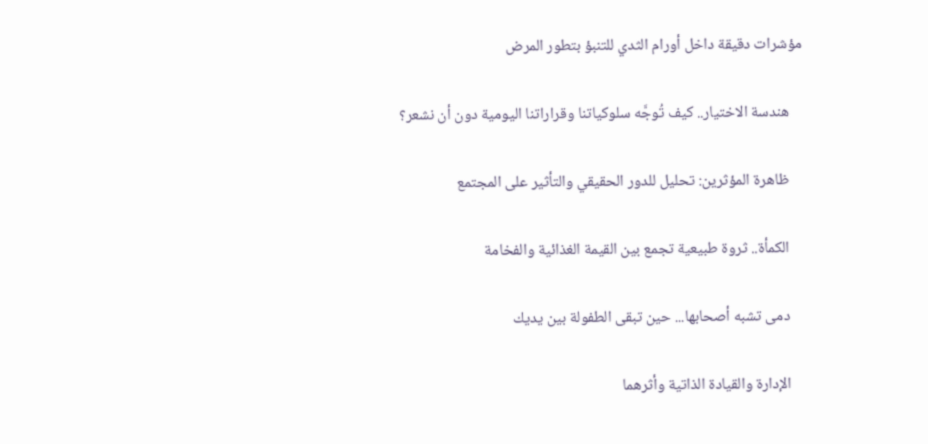مؤشرات دقيقة داخل أورام الثدي للتنبؤ بتطور المرض

    هندسة الاختيار.. كيف تُوجَّه سلوكياتنا وقراراتنا اليومية دون أن نشعر؟

    ظاهرة المؤثرين: تحليل للدور الحقيقي والتأثير على المجتمع

    الكمأة.. ثروة طبيعية تجمع بين القيمة الغذائية والفخامة

    دمى تشبه أصحابها... حين تبقى الطفولة بين يديك

    الإدارة والقيادة الذاتية وأثرهما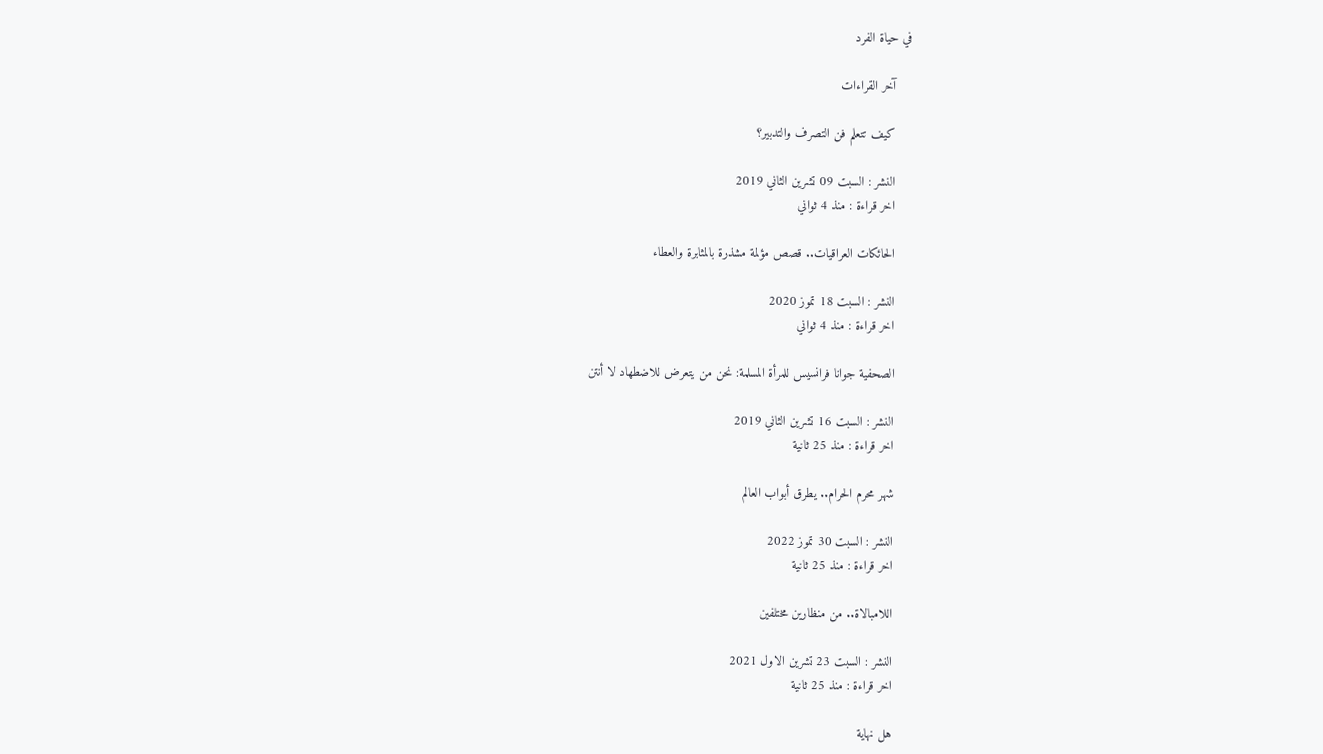في حياة الفرد

    آخر القراءات

    كيف تتعلم فن التصرف والتدبير؟

    النشر : السبت 09 تشرين الثاني 2019
    اخر قراءة : منذ 4 ثواني

    الحائكات العراقيات.. قصص مؤلمة مشذرة بالمثابرة والعطاء

    النشر : السبت 18 تموز 2020
    اخر قراءة : منذ 4 ثواني

    الصحفية جوانا فرانسيس للمرأة المسلمة: نحن من يتعرض للاضطهاد لا أنتن

    النشر : السبت 16 تشرين الثاني 2019
    اخر قراءة : منذ 25 ثانية

    شهر محرم الحرام.. يطرق أبواب العالم

    النشر : السبت 30 تموز 2022
    اخر قراءة : منذ 25 ثانية

    اللامبالاة.. من منظارين مختلفين

    النشر : السبت 23 تشرين الاول 2021
    اخر قراءة : منذ 25 ثانية

    هل نهاية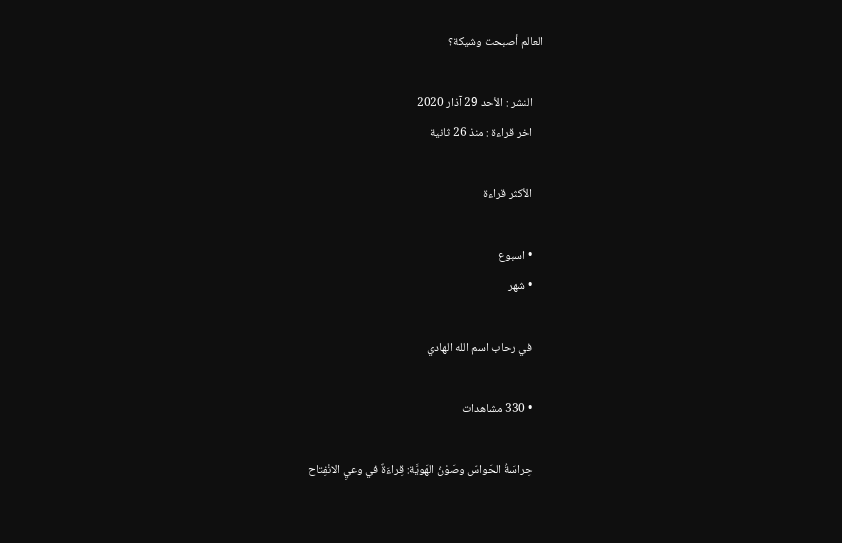العالم أصبحت وشيكة؟

    النشر : الأحد 29 آذار 2020
    اخر قراءة : منذ 26 ثانية

    الأكثر قراءة

    • اسبوع
    • شهر

    في رحاب اسم الله الهادي

    • 330 مشاهدات

    حِراسَةُ الحَواسّ وصَوْنُ الهَويَّة: قِراءَةٌ في وعيِ الانْفِتاح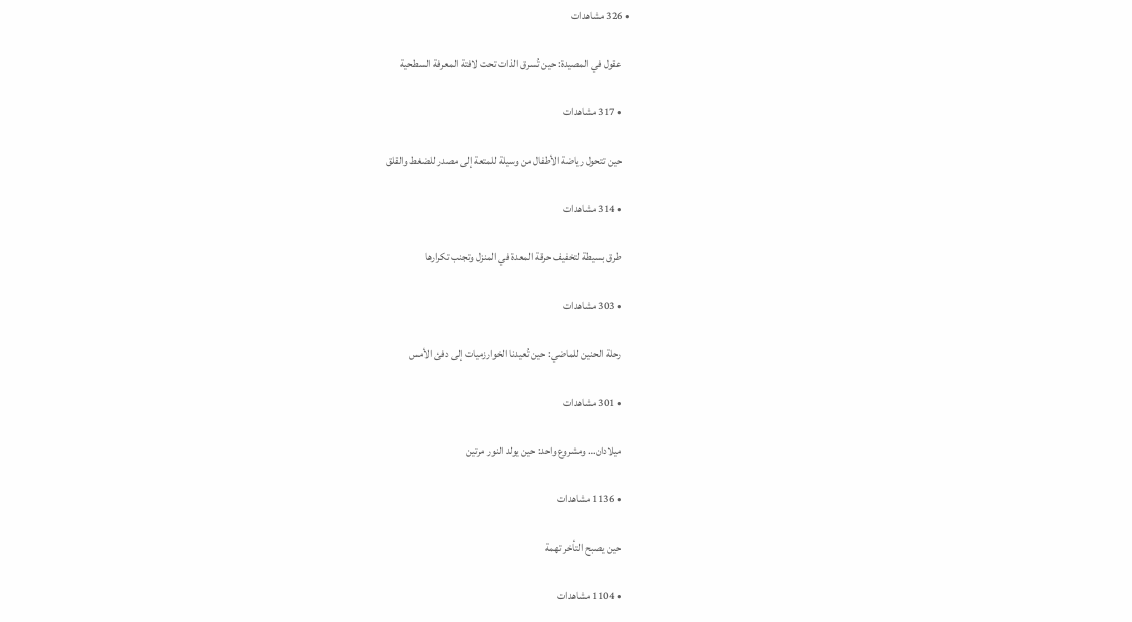• 326 مشاهدات

    عقول في المصيدة: حين تُسرق الذات تحت لافتة المعرفة السطحية

    • 317 مشاهدات

    حين تتحول رياضة الأطفال من وسيلة للمتعة إلى مصدر للضغط والقلق

    • 314 مشاهدات

    طرق بسيطة لتخفيف حرقة المعدة في المنزل وتجنب تكرارها

    • 303 مشاهدات

    رحلة الحنين للماضي: حين تُعيدنا الخوارزميات إلى دفئ الأمس

    • 301 مشاهدات

    ميلادان… ومشروع واحد: حين يولد النور مرتين

    • 1136 مشاهدات

    حين يصبح التأخر تهمة

    • 1104 مشاهدات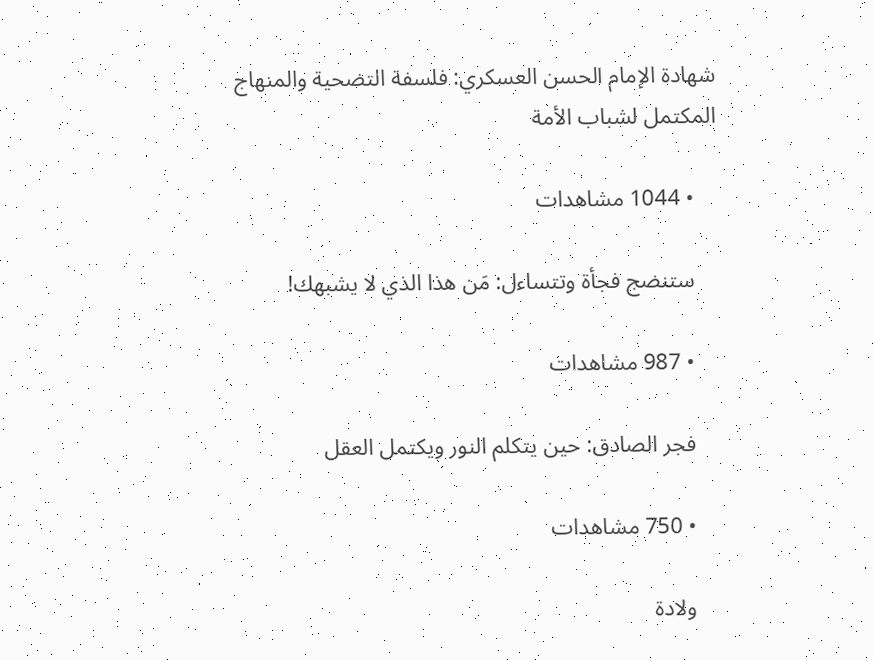شهادة الإمام الحسن العسكري: فلسفة التضحية والمنهاج المكتمل لشباب الأمة

    • 1044 مشاهدات

    ستنضج فجأة وتتساءل: مَن هذا الذي لا يشبهك!

    • 987 مشاهدات

    فجر الصادق: حين يتكلم النور ويكتمل العقل

    • 750 مشاهدات

    ولادة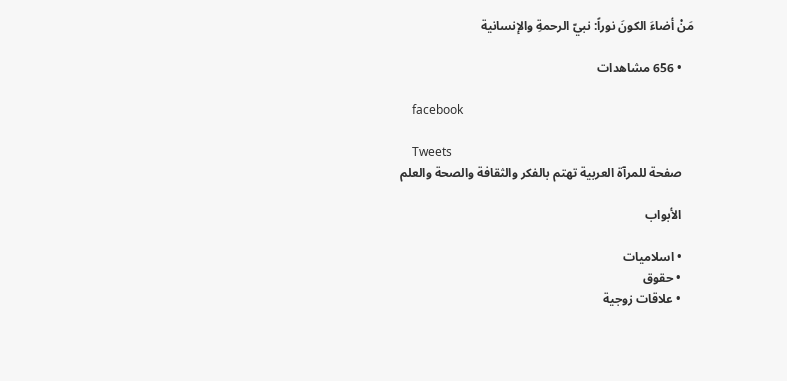مَنْ أضاءَ الكونَ نوراً: نبيّ الرحمةِ والإنسانية

    • 656 مشاهدات

    facebook

    Tweets
    صفحة للمرآة العربية تهتم بالفكر والثقافة والصحة والعلم

    الأبواب

    • اسلاميات
    • حقوق
    • علاقات زوجية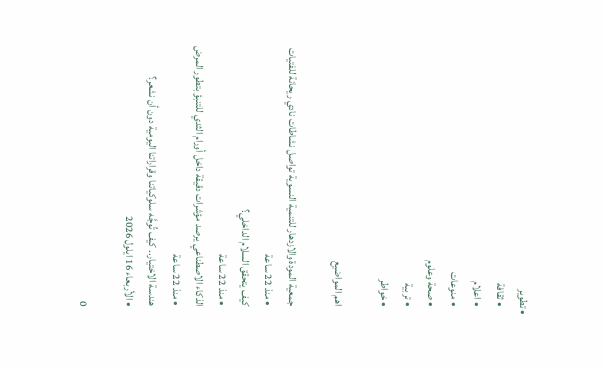• تطوير
    • ثقافة
    • اعلام
    • منوعات
    • صحة وعلوم
    • تربية
    • خواطر

    اهم المواضيع

    جمعية المودة والازدهار للتنمية النسوية تواصل نشاطات نادي ريحانة للفتيات
    • منذ 22 ساعة
    كيف يتحقق السلام الداخلي؟
    • منذ 22 ساعة
    الذكاء الاصطناعي يرصد مؤشرات دقيقة داخل أورام الثدي للتنبؤ بتطور المرض
    • منذ 22 ساعة
    هندسة الاختيار.. كيف تُوجَّه سلوكياتنا وقراراتنا اليومية دون أن نشعر؟
    • الأربعاء 16 ايلول 2026

    0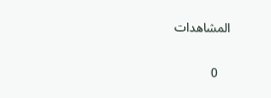المشاهدات

    0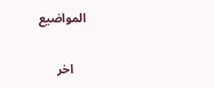المواضيع

    اخر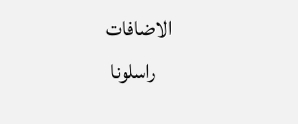الاضافات
    راسلونا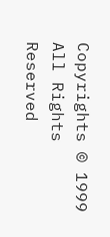Copyrights © 1999 All Rights Reserved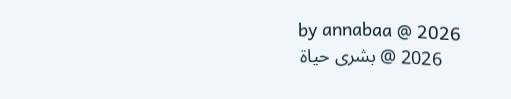by annabaa @ 2026
    2026 @ بشرى حياة